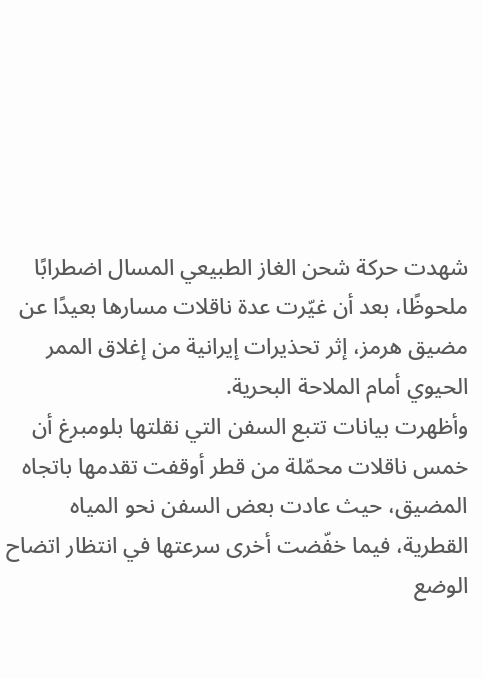شهدت حركة شحن الغاز الطبيعي المسال اضطرابًا ملحوظًا، بعد أن غيّرت عدة ناقلات مسارها بعيدًا عن مضيق هرمز، إثر تحذيرات إيرانية من إغلاق الممر الحيوي أمام الملاحة البحرية.
وأظهرت بيانات تتبع السفن التي نقلتها بلومبرغ أن خمس ناقلات محمّلة من قطر أوقفت تقدمها باتجاه المضيق، حيث عادت بعض السفن نحو المياه القطرية، فيما خفّضت أخرى سرعتها في انتظار اتضاح الوضع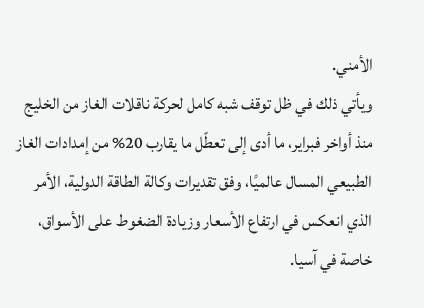الأمني.
ويأتي ذلك في ظل توقف شبه كامل لحركة ناقلات الغاز من الخليج منذ أواخر فبراير، ما أدى إلى تعطّل ما يقارب 20% من إمدادات الغاز الطبيعي المسال عالميًا، وفق تقديرات وكالة الطاقة الدولية، الأمر الذي انعكس في ارتفاع الأسعار وزيادة الضغوط على الأسواق، خاصة في آسيا.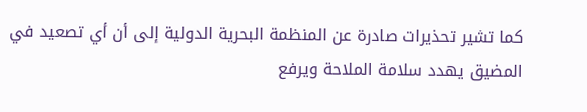كما تشير تحذيرات صادرة عن المنظمة البحرية الدولية إلى أن أي تصعيد في المضيق يهدد سلامة الملاحة ويرفع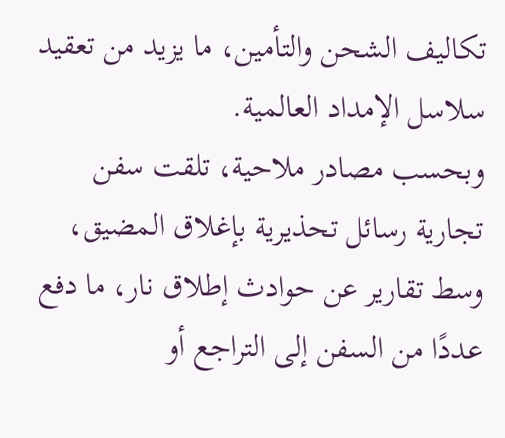تكاليف الشحن والتأمين، ما يزيد من تعقيد سلاسل الإمداد العالمية.
وبحسب مصادر ملاحية، تلقت سفن تجارية رسائل تحذيرية بإغلاق المضيق، وسط تقارير عن حوادث إطلاق نار، ما دفع عددًا من السفن إلى التراجع أو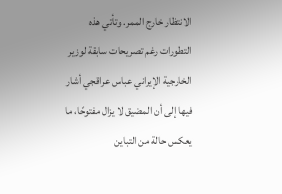الانتظار خارج الممر. وتأتي هذه التطورات رغم تصريحات سابقة لوزير الخارجية الإيراني عباس عراقجي أشار فيها إلى أن المضيق لا يزال مفتوحًا، ما يعكس حالة من التباين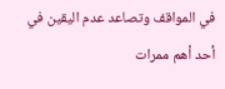في المواقف وتصاعد عدم اليقين في أحد أهم ممرات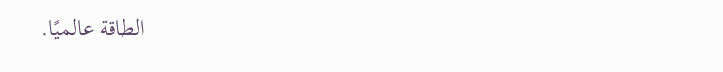الطاقة عالميًا.